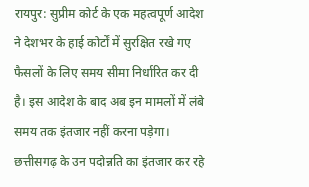रायपुर: सुप्रीम कोर्ट के एक महत्वपूर्ण आदेश ने देशभर के हाई कोर्टों में सुरक्षित रखे गए फैसलों के लिए समय सीमा निर्धारित कर दी है। इस आदेश के बाद अब इन मामलों में लंबे समय तक इंतजार नहीं करना पड़ेगा। छत्तीसगढ़ के उन पदोन्नति का इंतजार कर रहे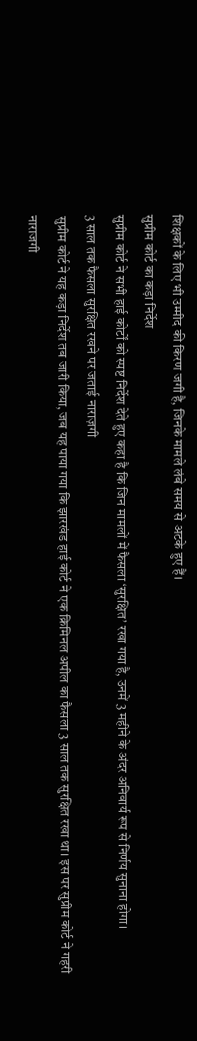शिक्षकों के लिए भी उम्मीद की किरण जगी है, जिनके मामले लंबे समय से अटके हुए हैं।
सुप्रीम कोर्ट का कड़ा निर्देश
सुप्रीम कोर्ट ने सभी हाई कोर्टों को स्पष्ट निर्देश देते हुए कहा है कि जिन मामलों में फैसला ‘सुरक्षित’ रखा गया है, उनमें 3 महीने के अंदर अनिवार्य रूप से निर्णय सुनाना होगा।
3 साल तक फैसला सुरक्षित रखने पर जताई नाराज़गी
सुप्रीम कोर्ट ने यह कड़ा निर्देश तब जारी किया, जब यह पाया गया कि झारखंड हाई कोर्ट ने एक क्रिमिनल अपील का फैसला 3 साल तक सुरक्षित रखा था। इस पर सुप्रीम कोर्ट ने गहरी नाराजगी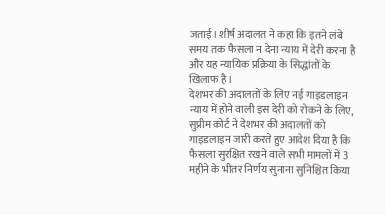जताई। शीर्ष अदालत ने कहा कि इतने लंबे समय तक फैसला न देना न्याय में देरी करना है और यह न्यायिक प्रक्रिया के सिद्धांतों के खिलाफ है।
देशभर की अदालतों के लिए नई गाइडलाइन
न्याय में होने वाली इस देरी को रोकने के लिए, सुप्रीम कोर्ट ने देशभर की अदालतों को गाइडलाइन जारी करते हुए आदेश दिया है कि फैसला सुरक्षित रखने वाले सभी मामलों में 3 महीने के भीतर निर्णय सुनाना सुनिश्चित किया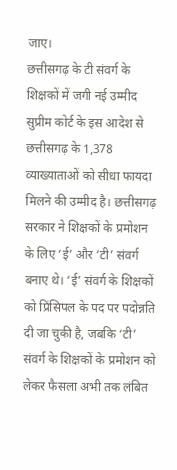जाए।
छत्तीसगढ़ के टी संवर्ग के शिक्षकों में जगी नई उम्मीद
सुप्रीम कोर्ट के इस आदेश से छत्तीसगढ़ के 1,378 व्याख्याताओं को सीधा फायदा मिलने की उम्मीद है। छत्तीसगढ़ सरकार ने शिक्षकों के प्रमोशन के लिए ‘ई’ और ‘टी’ संवर्ग बनाए थे। ‘ई’ संवर्ग के शिक्षकों को प्रिंसिपल के पद पर पदोन्नति दी जा चुकी है, जबकि ‘टी’ संवर्ग के शिक्षकों के प्रमोशन को लेकर फैसला अभी तक लंबित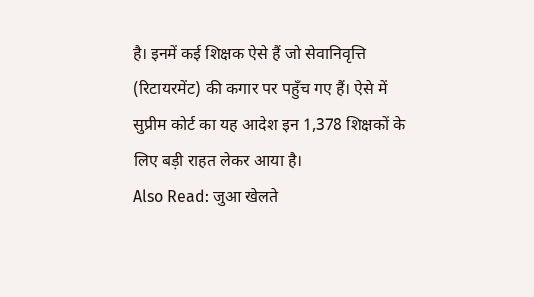है। इनमें कई शिक्षक ऐसे हैं जो सेवानिवृत्ति (रिटायरमेंट) की कगार पर पहुँच गए हैं। ऐसे में सुप्रीम कोर्ट का यह आदेश इन 1,378 शिक्षकों के लिए बड़ी राहत लेकर आया है।
Also Read: जुआ खेलते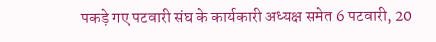पकड़े गए पटवारी संघ के कार्यकारी अध्यक्ष समेत 6 पटवारी, 20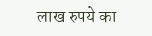लाख रुपये का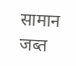सामान जब्त